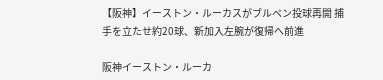【阪神】イーストン・ルーカスがブルペン投球再開 捕手を立たせ約20球、新加入左腕が復帰へ前進

阪神イーストン・ルーカ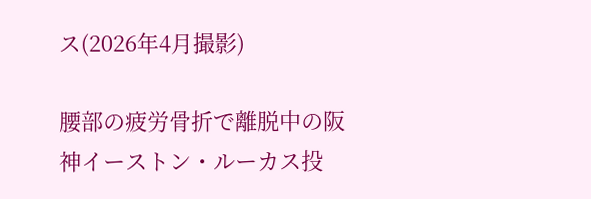ス(2026年4月撮影)

腰部の疲労骨折で離脱中の阪神イーストン・ルーカス投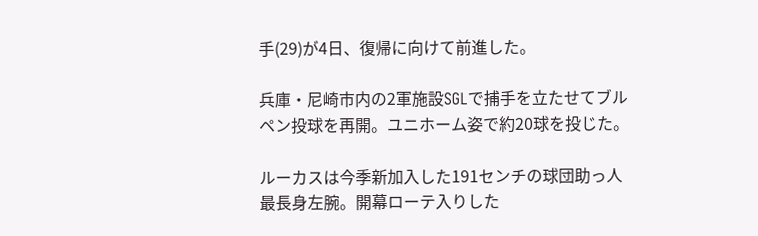手(29)が4日、復帰に向けて前進した。

兵庫・尼崎市内の2軍施設SGLで捕手を立たせてブルペン投球を再開。ユニホーム姿で約20球を投じた。

ルーカスは今季新加入した191センチの球団助っ人最長身左腕。開幕ローテ入りした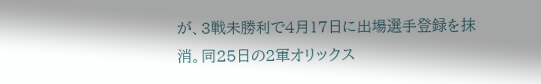が、3戦未勝利で4月17日に出場選手登録を抹消。同25日の2軍オリックス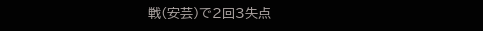戦(安芸)で2回3失点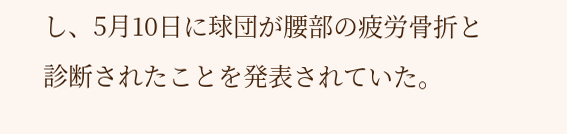し、5月10日に球団が腰部の疲労骨折と診断されたことを発表されていた。